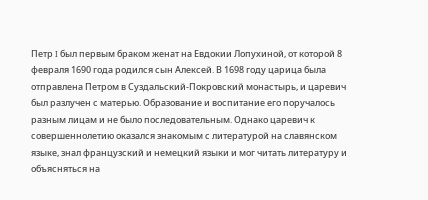Петр I был первым браком женат на Евдокии Лопухиной, от которой 8 февраля 1690 года родился сын Алексей. В 1698 году царица была отправлена Петром в Суздальский-Покровский монастырь, и царевич был разлучен с матерью. Образование и воспитание его поручалось разным лицам и не было последовательным. Однако царевич к совершеннолетию оказался знакомым с литературой на славянском языке, знал французский и немецкий языки и мог читать литературу и объясняться на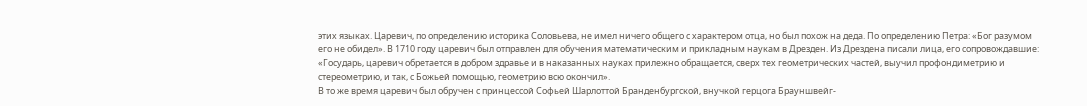этих языках. Царевич, по определению историка Соловьева, не имел ничего общего с характером отца, но был похож на деда. По определению Петра: «Бог разумом его не обидел». В 1710 году царевич был отправлен для обучения математическим и прикладным наукам в Дрезден. Из Дрездена писали лица, его сопровождавшие: «Государь, царевич обретается в добром здравье и в наказанных науках прилежно обращается, сверх тех геометрических частей, выучил профондиметрию и стереометрию, и так, с Божьей помощью, геометрию всю окончил».
В то же время царевич был обручен с принцессой Софьей Шарлоттой Бранденбургской, внучкой герцога Брауншвейг-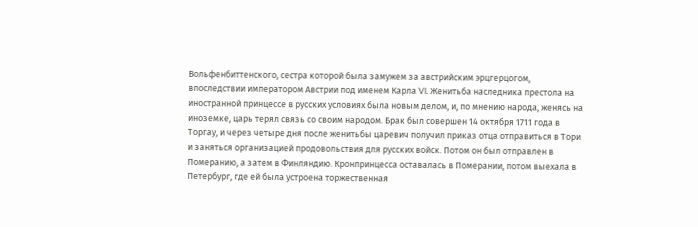Вольфенбиттенского, сестра которой была замужем за австрийским эрцгерцогом, впоследствии императором Австрии под именем Карла VI. Женитьба наследника престола на иностранной принцессе в русских условиях была новым делом, и, по мнению народа, женясь на иноземке, царь терял связь со своим народом. Брак был совершен 14 октября 1711 года в Торгау, и через четыре дня после женитьбы царевич получил приказ отца отправиться в Тори и заняться организацией продовольствия для русских войск. Потом он был отправлен в Померанию, а затем в Финляндию. Кронпринцесса оставалась в Померании, потом выехала в Петербург, где ей была устроена торжественная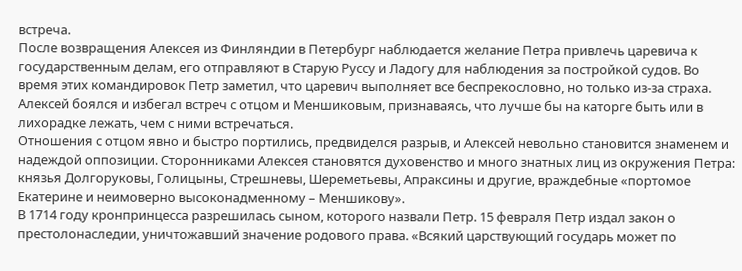встреча.
После возвращения Алексея из Финляндии в Петербург наблюдается желание Петра привлечь царевича к государственным делам, его отправляют в Старую Руссу и Ладогу для наблюдения за постройкой судов. Во время этих командировок Петр заметил, что царевич выполняет все беспрекословно, но только из-за страха. Алексей боялся и избегал встреч с отцом и Меншиковым, признаваясь, что лучше бы на каторге быть или в лихорадке лежать, чем с ними встречаться.
Отношения с отцом явно и быстро портились, предвиделся разрыв, и Алексей невольно становится знаменем и надеждой оппозиции. Сторонниками Алексея становятся духовенство и много знатных лиц из окружения Петра: князья Долгоруковы, Голицыны, Стрешневы, Шереметьевы, Апраксины и другие, враждебные «портомое Екатерине и неимоверно высоконадменному – Меншикову».
В 1714 году кронпринцесса разрешилась сыном, которого назвали Петр. 15 февраля Петр издал закон о престолонаследии, уничтожавший значение родового права. «Всякий царствующий государь может по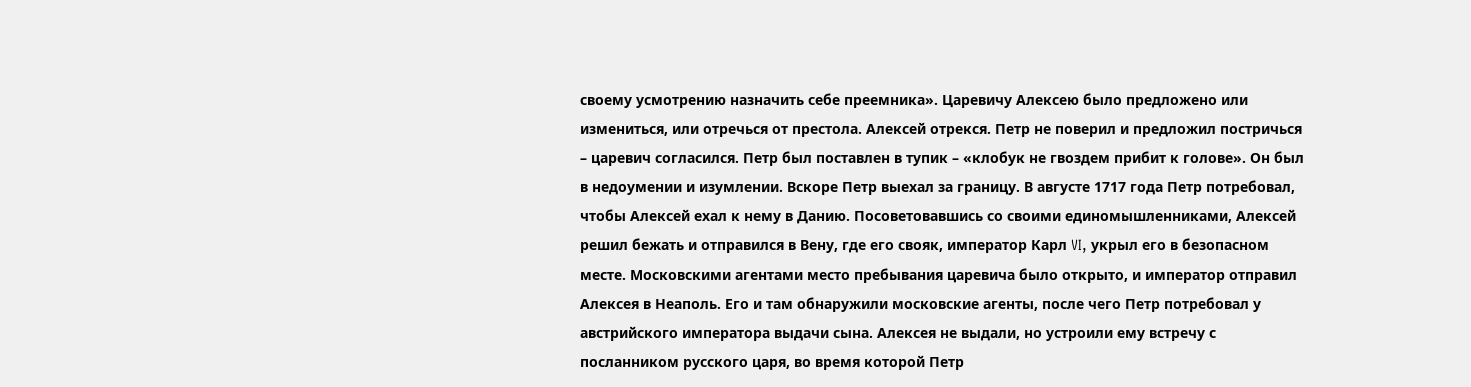своему усмотрению назначить себе преемника». Царевичу Алексею было предложено или измениться, или отречься от престола. Алексей отрекся. Петр не поверил и предложил постричься – царевич согласился. Петр был поставлен в тупик – «клобук не гвоздем прибит к голове». Он был в недоумении и изумлении. Вскоре Петр выехал за границу. В августе 1717 года Петр потребовал, чтобы Алексей ехал к нему в Данию. Посоветовавшись со своими единомышленниками, Алексей решил бежать и отправился в Вену, где его свояк, император Карл VI, укрыл его в безопасном месте. Московскими агентами место пребывания царевича было открыто, и император отправил Алексея в Неаполь. Его и там обнаружили московские агенты, после чего Петр потребовал у австрийского императора выдачи сына. Алексея не выдали, но устроили ему встречу с посланником русского царя, во время которой Петр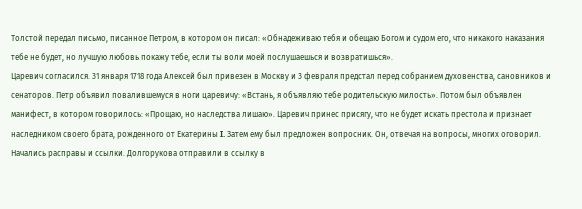Толстой передал письмо, писанное Петром, в котором он писал: «Обнадеживаю тебя и обещаю Богом и судом его, что никакого наказания тебе не будет, но лучшую любовь покажу тебе, если ты воли моей послушаешься и возвратишься».
Царевич согласился. 31 января 1718 года Алексей был привезен в Москву и 3 февраля предстал перед собранием духовенства, сановников и сенаторов. Петр объявил повалившемуся в ноги царевичу: «Встань, я объявляю тебе родительскую милость». Потом был объявлен манифест, в котором говорилось: «Прощаю, но наследства лишаю». Царевич принес присягу, что не будет искать престола и признает наследником своего брата, рожденного от Екатерины I. Затем ему был предложен вопросник. Он, отвечая на вопросы, многих оговорил. Начались расправы и ссылки. Долгорукова отправили в ссылку в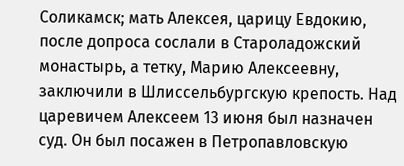Соликамск; мать Алексея, царицу Евдокию, после допроса сослали в Староладожский монастырь, а тетку, Марию Алексеевну, заключили в Шлиссельбургскую крепость. Над царевичем Алексеем 13 июня был назначен суд. Он был посажен в Петропавловскую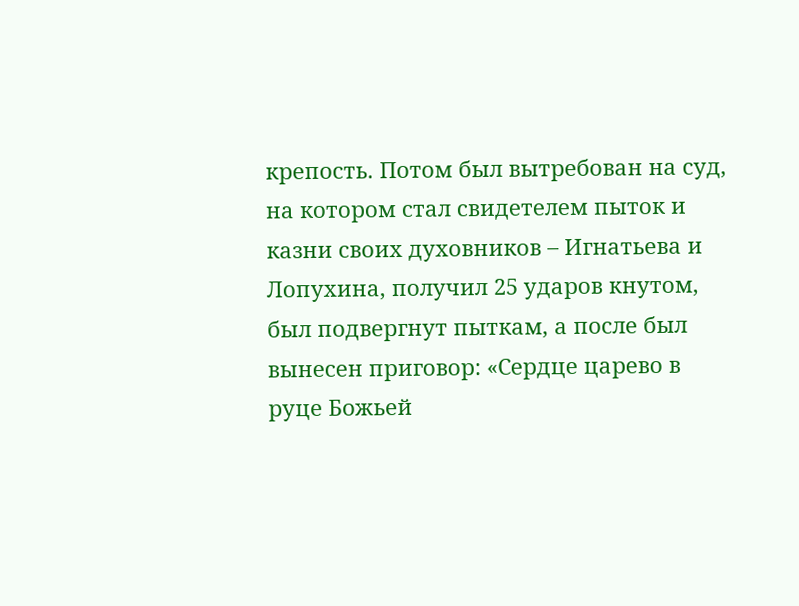крепость. Потом был вытребован на суд, на котором стал свидетелем пыток и казни своих духовников – Игнатьева и Лопухина, получил 25 ударов кнутом, был подвергнут пыткам, а после был вынесен приговор: «Сердце царево в руце Божьей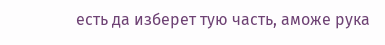есть да изберет тую часть, аможе рука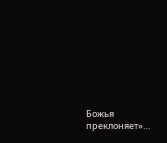Божья преклоняет»…